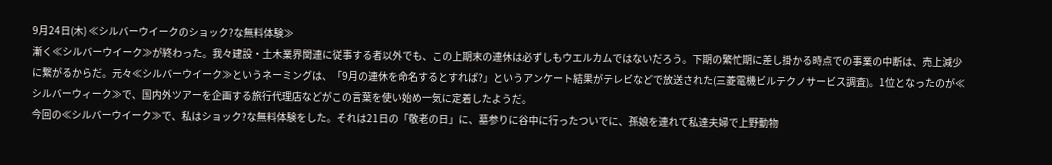9月24日(木) ≪シルバーウイークのショック?な無料体験≫
漸く≪シルバーウイーク≫が終わった。我々建設・土木業界関連に従事する者以外でも、この上期末の連休は必ずしもウエルカムではないだろう。下期の繁忙期に差し掛かる時点での事業の中断は、売上減少に繋がるからだ。元々≪シルバーウイーク≫というネーミングは、「9月の連休を命名するとすれば?」というアンケート結果がテレビなどで放送された(三菱電機ビルテクノサービス調査)。1位となったのが≪シルバーウィーク≫で、国内外ツアーを企画する旅行代理店などがこの言葉を使い始め一気に定着したようだ。
今回の≪シルバーウイーク≫で、私はショック?な無料体験をした。それは21日の「敬老の日」に、墓参りに谷中に行ったついでに、孫娘を連れて私達夫婦で上野動物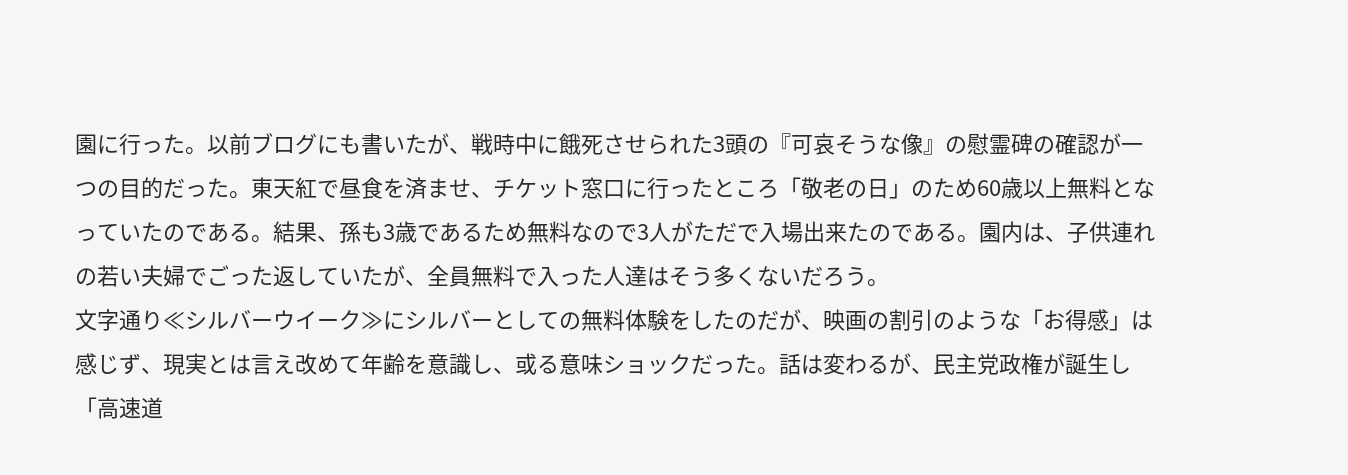園に行った。以前ブログにも書いたが、戦時中に餓死させられた3頭の『可哀そうな像』の慰霊碑の確認が一つの目的だった。東天紅で昼食を済ませ、チケット窓口に行ったところ「敬老の日」のため60歳以上無料となっていたのである。結果、孫も3歳であるため無料なので3人がただで入場出来たのである。園内は、子供連れの若い夫婦でごった返していたが、全員無料で入った人達はそう多くないだろう。
文字通り≪シルバーウイーク≫にシルバーとしての無料体験をしたのだが、映画の割引のような「お得感」は感じず、現実とは言え改めて年齢を意識し、或る意味ショックだった。話は変わるが、民主党政権が誕生し「高速道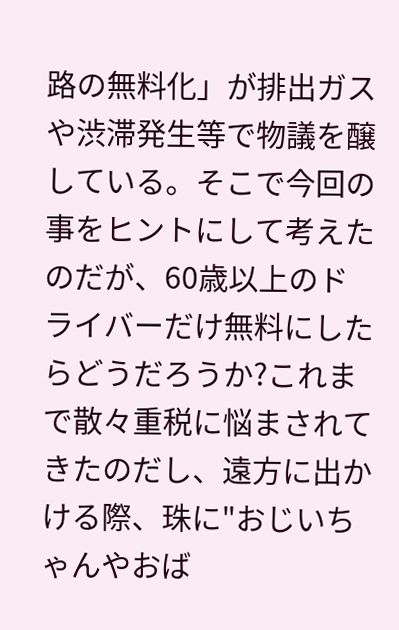路の無料化」が排出ガスや渋滞発生等で物議を醸している。そこで今回の事をヒントにして考えたのだが、60歳以上のドライバーだけ無料にしたらどうだろうか?これまで散々重税に悩まされてきたのだし、遠方に出かける際、珠に"おじいちゃんやおば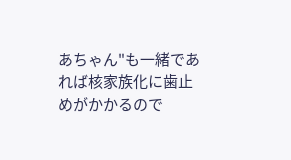あちゃん"も一緒であれば核家族化に歯止めがかかるので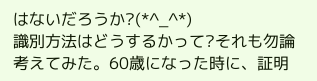はないだろうか?(*^_^*)
識別方法はどうするかって?それも勿論考えてみた。60歳になった時に、証明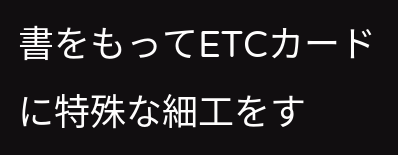書をもってETCカードに特殊な細工をす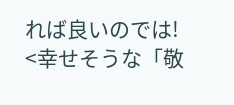れば良いのでは!
<幸せそうな「敬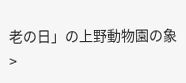老の日」の上野動物園の象>